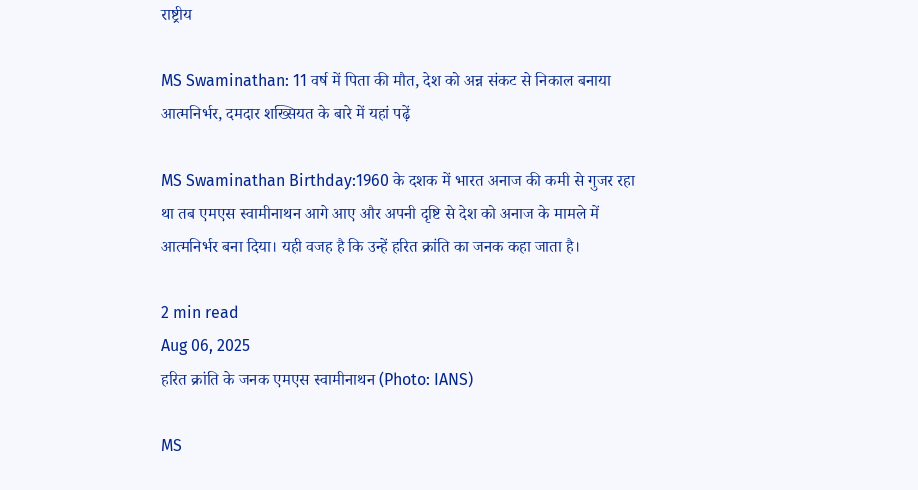राष्ट्रीय

MS Swaminathan: 11 वर्ष में पिता की मौत, देश को अन्न संकट से निकाल बनाया आत्मनिर्भर, दमदार शख्सियत के बारे में यहां पढ़ें

MS Swaminathan Birthday:1960 के दशक में भारत अनाज की कमी से गुजर रहा था तब एमएस स्वामीनाथन आगे आए और अपनी दृष्टि से देश को अनाज के मामले में आत्मनिर्भर बना दिया। यही वजह है कि उन्हें हरित क्रांति का जनक कहा जाता है।

2 min read
Aug 06, 2025
हरित क्रांति के जनक एमएस स्वामीनाथन (Photo: IANS)

MS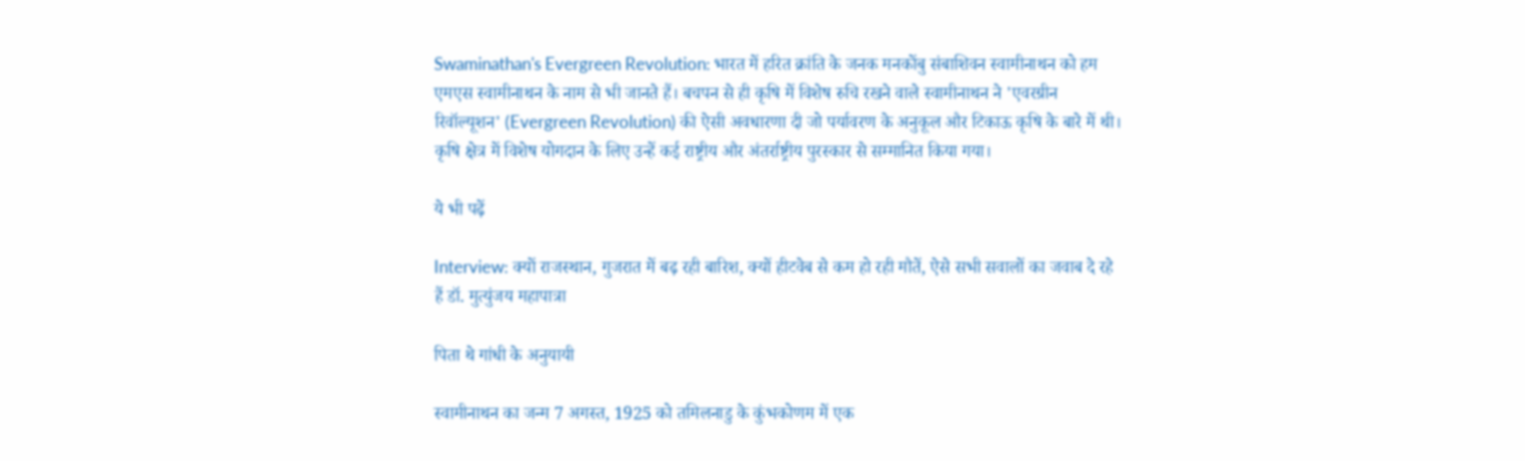Swaminathan's Evergreen Revolution: भारत में हरित क्रांति के जनक मनकोंबु संबाशिवन स्वामीनाथन को हम एमएस स्वामीनाथन के नाम से भी जानते हैं। बचपन से ही कृषि में विशेष रुचि रखने वाले स्वामीनाथन ने 'एवरग्रीन रिवॉल्यूशन' (Evergreen Revolution) की ऐसी अवधारणा दी जो पर्यावरण के अनुकूल और टिकाऊ कृषि के बारे में थी। कृषि क्षेत्र में विशेष योगदान के लिए उन्हें कई राष्ट्रीय और अंतर्राष्ट्रीय पुरस्कार से सम्मानित किया गया।

ये भी पढ़ें

Interview: क्यों राजस्थान, गुजरात में बढ़ रही बारिश, क्यों हीटवेब से कम हो रही मौतें, ऐसे सभी सवालों का जवाब दे रहे हैं डॉ. मुत्युंजय महापात्रा

पिता थे गांधी के अनुयायी

स्वामीनाथन का जन्म 7 अगस्त, 1925 को तमिलनाडु के कुंभकोणम में एक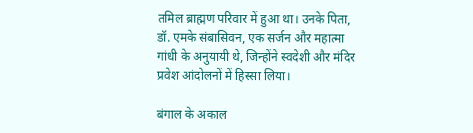तमिल ब्राह्मण परिवार में हुआ था। उनके पिता, डॉ. एमके संबासिवन, एक सर्जन और महात्मा गांधी के अनुयायी थे, जिन्होंने स्वदेशी और मंदिर प्रवेश आंदोलनों में हिस्सा लिया।

बंगाल के अकाल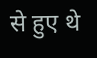से हुए थे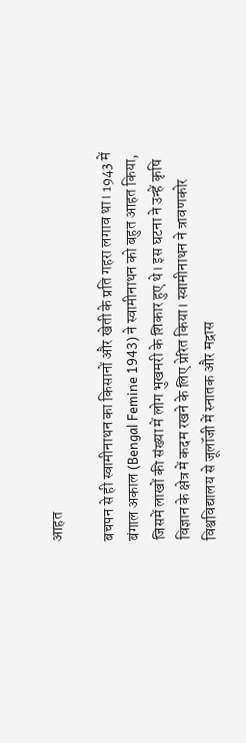आहत

बचपन से ही स्वामीनाथन का किसानों और खेती के प्रति गहरा लगाव था। 1943 में बंगाल अकाल (Bengal Femine 1943) ने स्वामीनाथन को बहुत आहत किया, जिसमें लाखों की संख्या में लोग भुखमरी के शिकार हुए थे। इस घटना ने उन्हें कृषि विज्ञान के क्षेत्र में कदम रखने के लिए प्रेरित किया। स्वामीनाथन ने त्रावणकोर विश्वविद्यालय से जूलॉजी में स्नातक और मद्रास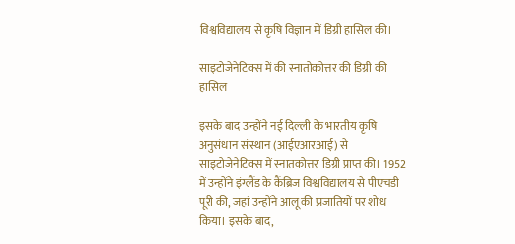विश्वविद्यालय से कृषि विज्ञान में डिग्री हासिल की।

साइटोजेनेटिक्स में की स्नातोकोत्तर की डिग्री की हासिल

इसके बाद उन्होंने नई दिल्ली के भारतीय कृषि अनुसंधान संस्थान (आईएआरआई) से साइटोजेनेटिक्स में स्नातकोत्तर डिग्री प्राप्त की। 1952 में उन्होंने इंग्लैंड के कैंब्रिज विश्वविद्यालय से पीएचडी पूरी की, जहां उन्होंने आलू की प्रजातियों पर शोध किया। इसके बाद,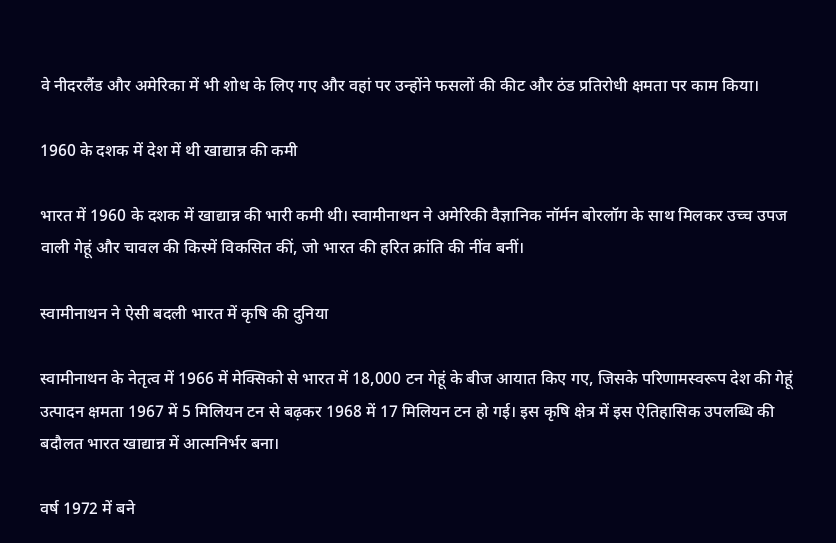वे नीदरलैंड और अमेरिका में भी शोध के लिए गए और वहां पर उन्होंने फसलों की कीट और ठंड प्रतिरोधी क्षमता पर काम किया।

1960 के दशक में देश में थी खाद्यान्न की कमी

भारत में 1960 के दशक में खाद्यान्न की भारी कमी थी। स्वामीनाथन ने अमेरिकी वैज्ञानिक नॉर्मन बोरलॉग के साथ मिलकर उच्च उपज वाली गेहूं और चावल की किस्में विकसित कीं, जो भारत की हरित क्रांति की नींव बनीं।

स्वामीनाथन ने ऐसी बदली भारत में कृषि की दुनिया

स्वामीनाथन के नेतृत्व में 1966 में मेक्सिको से भारत में 18,000 टन गेहूं के बीज आयात किए गए, जिसके परिणामस्वरूप देश की गेहूं उत्पादन क्षमता 1967 में 5 मिलियन टन से बढ़कर 1968 में 17 मिलियन टन हो गई। इस कृषि क्षेत्र में इस ऐतिहासिक उपलब्धि की बदौलत भारत खाद्यान्न में आत्मनिर्भर बना।

वर्ष 1972 में बने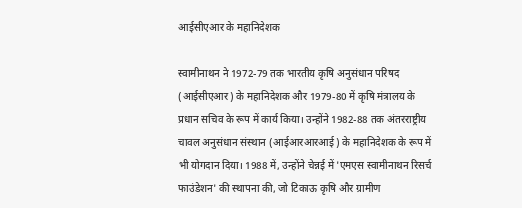आईसीएआर के महानिदेशक

स्वामीनाथन ने 1972-79 तक भारतीय कृषि अनुसंधान परिषद (आईसीएआर) के महानिदेशक और 1979-80 में कृषि मंत्रालय के प्रधान सचिव के रूप में कार्य किया। उन्होंने 1982-88 तक अंतरराष्ट्रीय चावल अनुसंधान संस्थान (आईआरआरआई) के महानिदेशक के रूप में भी योगदान दिया। 1988 में, उन्होंने चेन्नई में 'एमएस स्वामीनाथन रिसर्च फाउंडेशन' की स्थापना की, जो टिकाऊ कृषि और ग्रामीण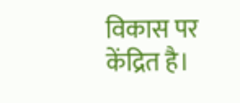विकास पर केंद्रित है।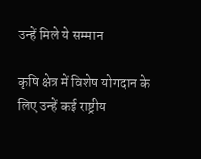उन्हें मिले ये सम्मान

कृषि क्षेत्र में विशेष योगदान के लिए उन्हें कई राष्ट्रीय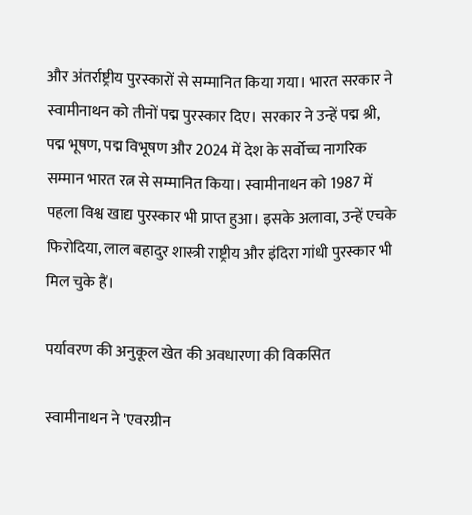और अंतर्राष्ट्रीय पुरस्कारों से सम्मानित किया गया। भारत सरकार ने स्वामीनाथन को तीनों पद्म पुरस्कार दिए। सरकार ने उन्हें पद्म श्री, पद्म भूषण, पद्म विभूषण और 2024 में देश के सर्वोच्च नागरिक सम्मान भारत रत्न से सम्मानित किया। स्वामीनाथन को 1987 में पहला विश्व खाद्य पुरस्कार भी प्राप्त हुआ। इसके अलावा, उन्हें एचके फिरोदिया, लाल बहादुर शास्त्री राष्ट्रीय और इंदिरा गांधी पुरस्कार भी मिल चुके हैं।

पर्यावरण की अनुकूल खेत की अवधारणा की विकसित

स्वामीनाथन ने 'एवरग्रीन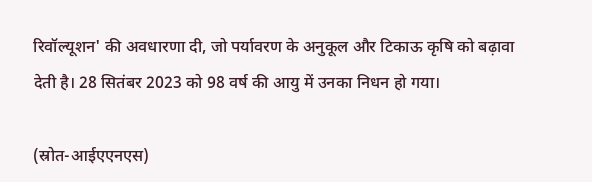रिवॉल्यूशन' की अवधारणा दी, जो पर्यावरण के अनुकूल और टिकाऊ कृषि को बढ़ावा देती है। 28 सितंबर 2023 को 98 वर्ष की आयु में उनका निधन हो गया।

(स्रोत-आईएएनएस)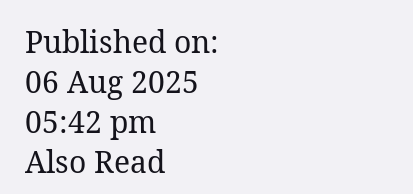Published on:
06 Aug 2025 05:42 pm
Also Read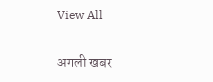View All

अगली खबर